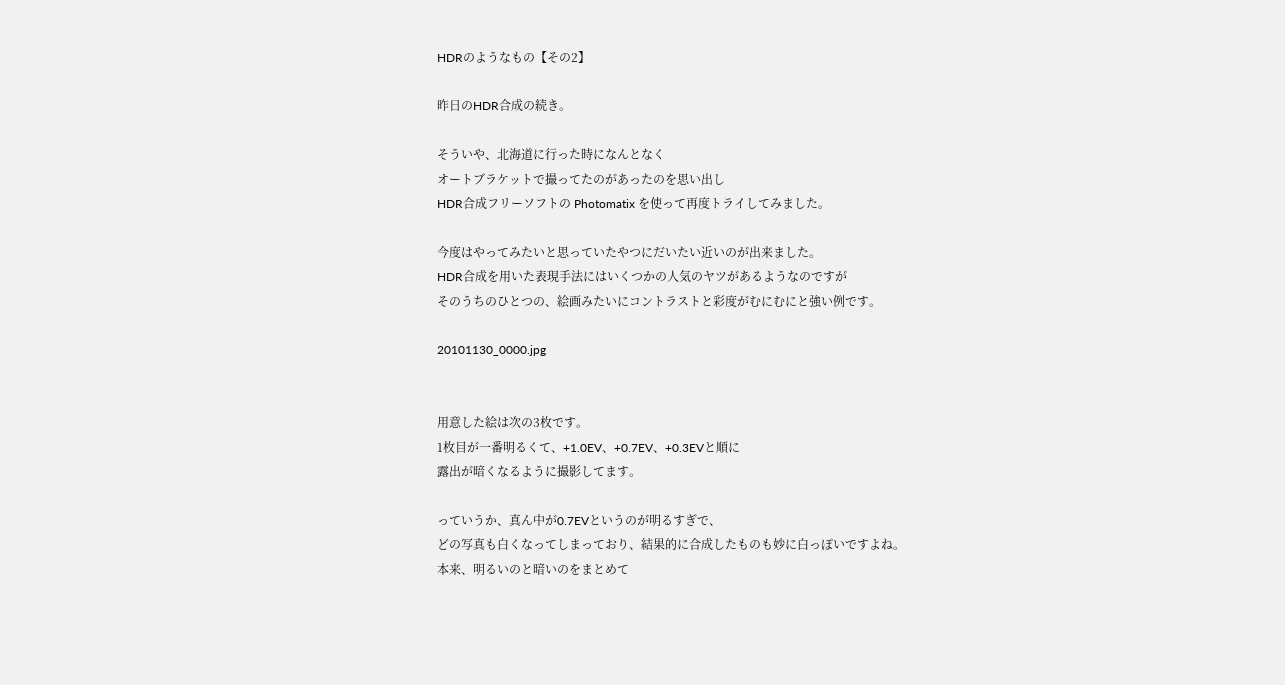HDRのようなもの【その2】

昨日のHDR合成の続き。

そういや、北海道に行った時になんとなく
オートブラケットで撮ってたのがあったのを思い出し
HDR合成フリーソフトの Photomatix を使って再度トライしてみました。

今度はやってみたいと思っていたやつにだいたい近いのが出来ました。
HDR合成を用いた表現手法にはいくつかの人気のヤツがあるようなのですが
そのうちのひとつの、絵画みたいにコントラストと彩度がむにむにと強い例です。

20101130_0000.jpg


用意した絵は次の3枚です。
1枚目が一番明るくて、+1.0EV、+0.7EV、+0.3EVと順に
露出が暗くなるように撮影してます。

っていうか、真ん中が0.7EVというのが明るすぎで、
どの写真も白くなってしまっており、結果的に合成したものも妙に白っぽいですよね。
本来、明るいのと暗いのをまとめて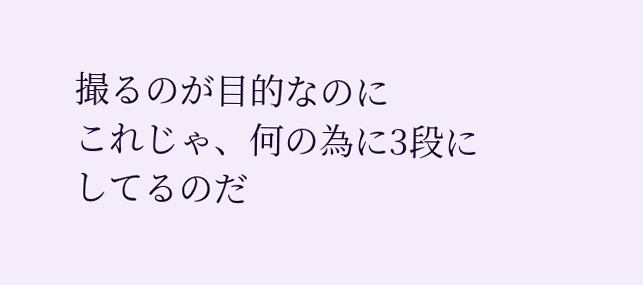撮るのが目的なのに
これじゃ、何の為に3段にしてるのだ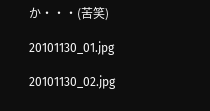か・・・(苦笑)

20101130_01.jpg

20101130_02.jpg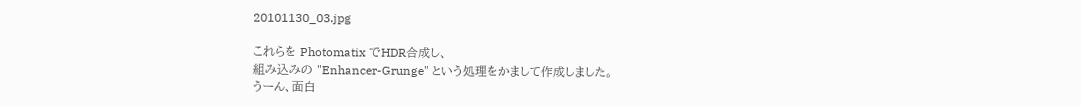20101130_03.jpg

これらを Photomatix でHDR合成し、
組み込みの "Enhancer-Grunge" という処理をかまして作成しました。
うーん、面白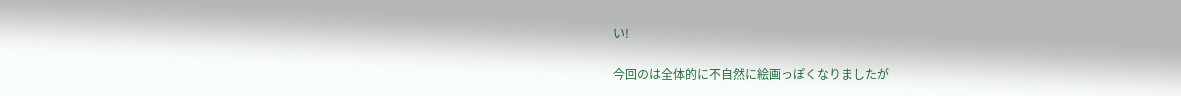い!

今回のは全体的に不自然に絵画っぽくなりましたが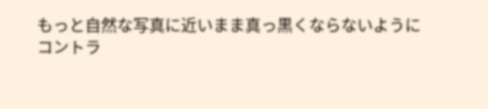もっと自然な写真に近いまま真っ黒くならないように
コントラ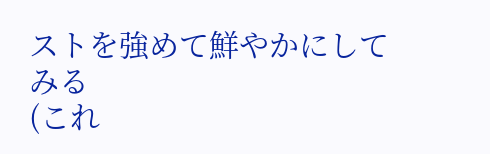ストを強めて鮮やかにしてみる
(これ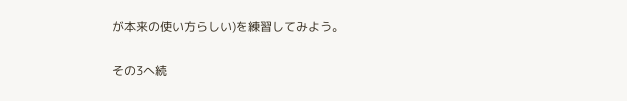が本来の使い方らしい)を練習してみよう。

その3へ続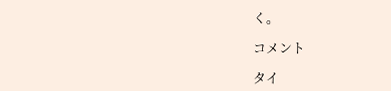く。

コメント

タイ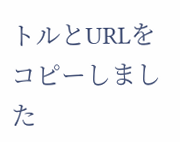トルとURLをコピーしました